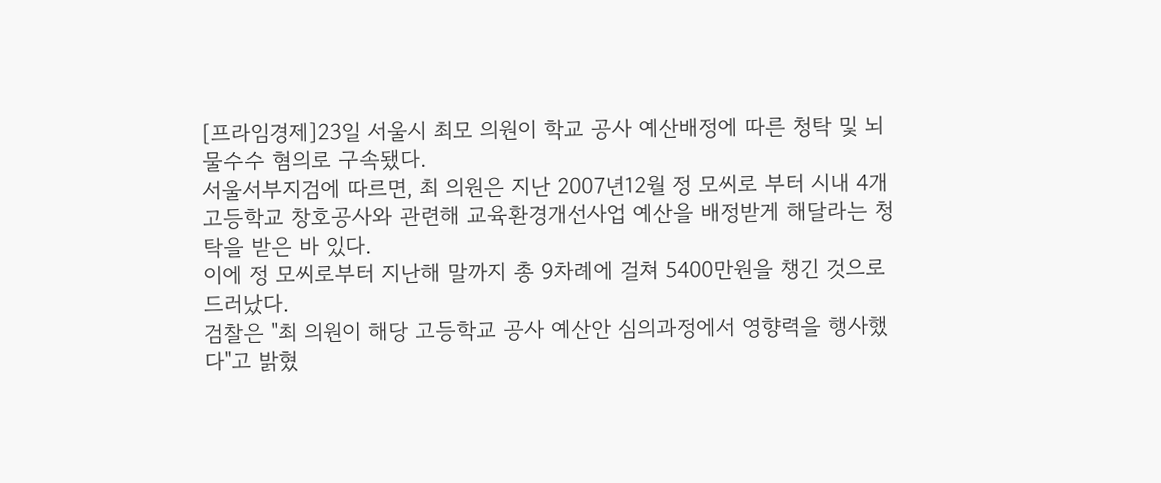[프라임경제]23일 서울시 최모 의원이 학교 공사 예산배정에 따른 청탁 및 뇌물수수 혐의로 구속됐다.
서울서부지검에 따르면, 최 의원은 지난 2007년12월 정 모씨로 부터 시내 4개 고등학교 창호공사와 관련해 교육환경개선사업 예산을 배정받게 해달라는 청탁을 받은 바 있다.
이에 정 모씨로부터 지난해 말까지 총 9차례에 걸쳐 5400만원을 챙긴 것으로 드러났다.
검찰은 "최 의원이 해당 고등학교 공사 예산안 심의과정에서 영향력을 행사했다"고 밝혔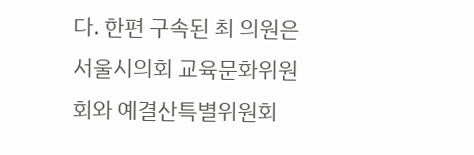다. 한편 구속된 최 의원은 서울시의회 교육문화위원회와 예결산특별위원회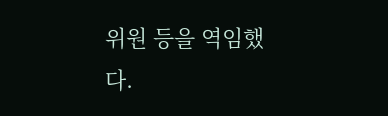위원 등을 역임했다.